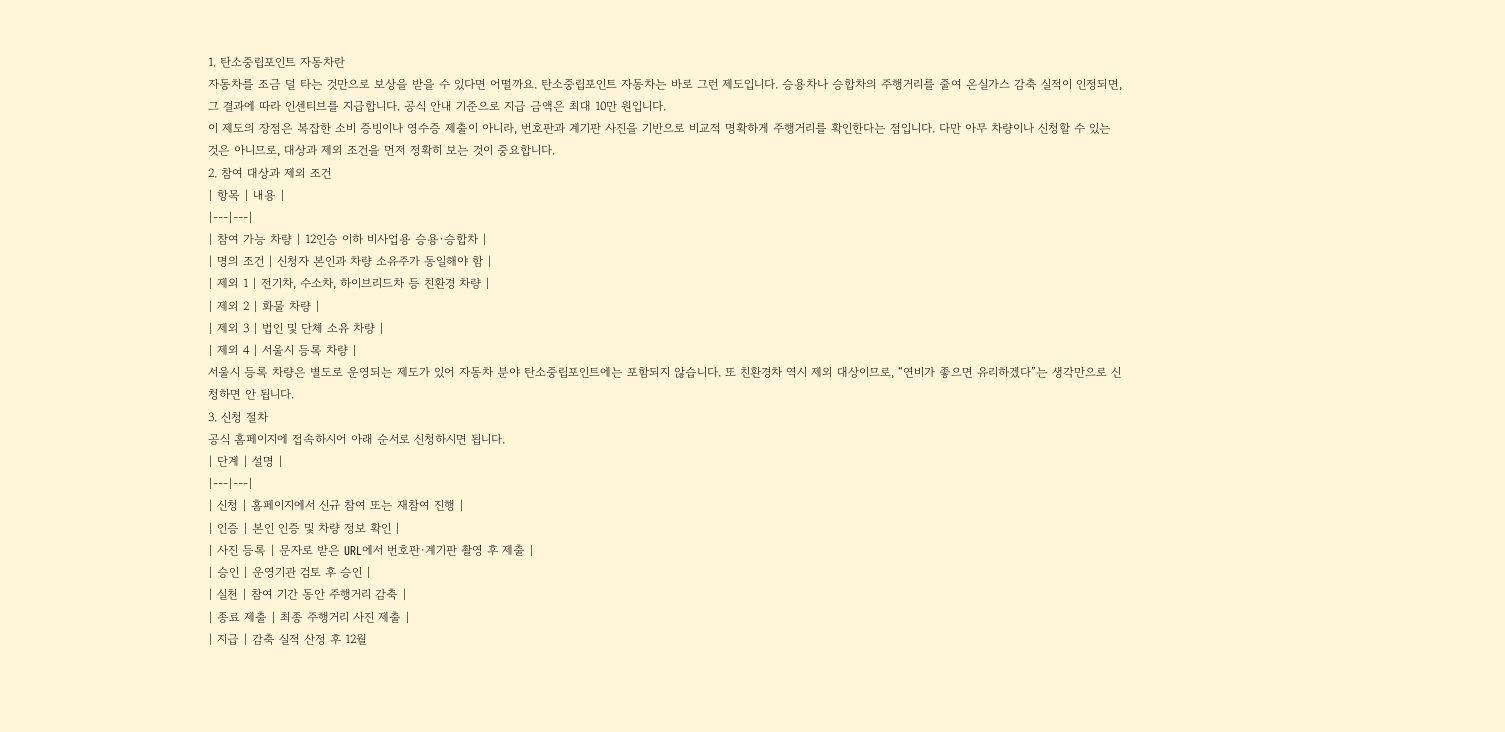1. 탄소중립포인트 자동차란
자동차를 조금 덜 타는 것만으로 보상을 받을 수 있다면 어떨까요. 탄소중립포인트 자동차는 바로 그런 제도입니다. 승용차나 승합차의 주행거리를 줄여 온실가스 감축 실적이 인정되면, 그 결과에 따라 인센티브를 지급합니다. 공식 안내 기준으로 지급 금액은 최대 10만 원입니다.
이 제도의 장점은 복잡한 소비 증빙이나 영수증 제출이 아니라, 번호판과 계기판 사진을 기반으로 비교적 명확하게 주행거리를 확인한다는 점입니다. 다만 아무 차량이나 신청할 수 있는 것은 아니므로, 대상과 제외 조건을 먼저 정확히 보는 것이 중요합니다.
2. 참여 대상과 제외 조건
| 항목 | 내용 |
|---|---|
| 참여 가능 차량 | 12인승 이하 비사업용 승용·승합차 |
| 명의 조건 | 신청자 본인과 차량 소유주가 동일해야 함 |
| 제외 1 | 전기차, 수소차, 하이브리드차 등 친환경 차량 |
| 제외 2 | 화물 차량 |
| 제외 3 | 법인 및 단체 소유 차량 |
| 제외 4 | 서울시 등록 차량 |
서울시 등록 차량은 별도로 운영되는 제도가 있어 자동차 분야 탄소중립포인트에는 포함되지 않습니다. 또 친환경차 역시 제외 대상이므로, “연비가 좋으면 유리하겠다”는 생각만으로 신청하면 안 됩니다.
3. 신청 절차
공식 홈페이지에 접속하시어 아래 순서로 신청하시면 됩니다.
| 단계 | 설명 |
|---|---|
| 신청 | 홈페이지에서 신규 참여 또는 재참여 진행 |
| 인증 | 본인 인증 및 차량 정보 확인 |
| 사진 등록 | 문자로 받은 URL에서 번호판·계기판 촬영 후 제출 |
| 승인 | 운영기관 검토 후 승인 |
| 실천 | 참여 기간 동안 주행거리 감축 |
| 종료 제출 | 최종 주행거리 사진 제출 |
| 지급 | 감축 실적 산정 후 12월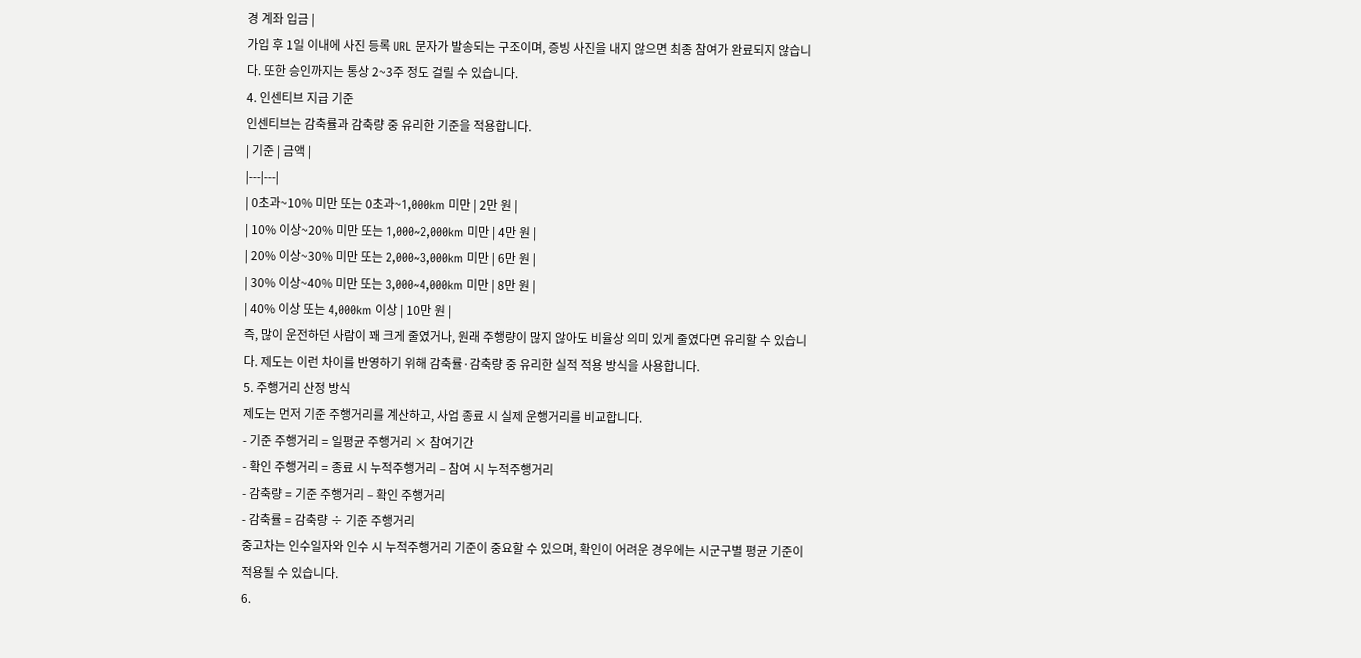경 계좌 입금 |
가입 후 1일 이내에 사진 등록 URL 문자가 발송되는 구조이며, 증빙 사진을 내지 않으면 최종 참여가 완료되지 않습니다. 또한 승인까지는 통상 2~3주 정도 걸릴 수 있습니다.
4. 인센티브 지급 기준
인센티브는 감축률과 감축량 중 유리한 기준을 적용합니다.
| 기준 | 금액 |
|---|---|
| 0초과~10% 미만 또는 0초과~1,000km 미만 | 2만 원 |
| 10% 이상~20% 미만 또는 1,000~2,000km 미만 | 4만 원 |
| 20% 이상~30% 미만 또는 2,000~3,000km 미만 | 6만 원 |
| 30% 이상~40% 미만 또는 3,000~4,000km 미만 | 8만 원 |
| 40% 이상 또는 4,000km 이상 | 10만 원 |
즉, 많이 운전하던 사람이 꽤 크게 줄였거나, 원래 주행량이 많지 않아도 비율상 의미 있게 줄였다면 유리할 수 있습니다. 제도는 이런 차이를 반영하기 위해 감축률·감축량 중 유리한 실적 적용 방식을 사용합니다.
5. 주행거리 산정 방식
제도는 먼저 기준 주행거리를 계산하고, 사업 종료 시 실제 운행거리를 비교합니다.
- 기준 주행거리 = 일평균 주행거리 × 참여기간
- 확인 주행거리 = 종료 시 누적주행거리 – 참여 시 누적주행거리
- 감축량 = 기준 주행거리 – 확인 주행거리
- 감축률 = 감축량 ÷ 기준 주행거리
중고차는 인수일자와 인수 시 누적주행거리 기준이 중요할 수 있으며, 확인이 어려운 경우에는 시군구별 평균 기준이 적용될 수 있습니다.
6.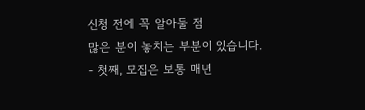신청 전에 꼭 알아둘 점
많은 분이 놓치는 부분이 있습니다.
- 첫째, 모집은 보통 매년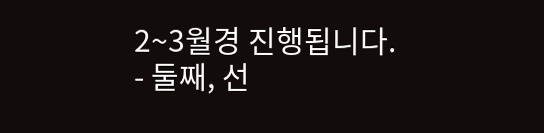2~3월경 진행됩니다.
- 둘째, 선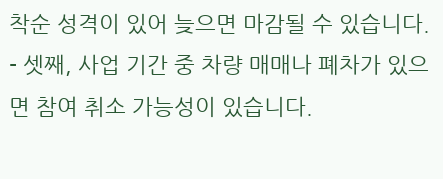착순 성격이 있어 늦으면 마감될 수 있습니다.
- 셋째, 사업 기간 중 차량 매매나 폐차가 있으면 참여 취소 가능성이 있습니다.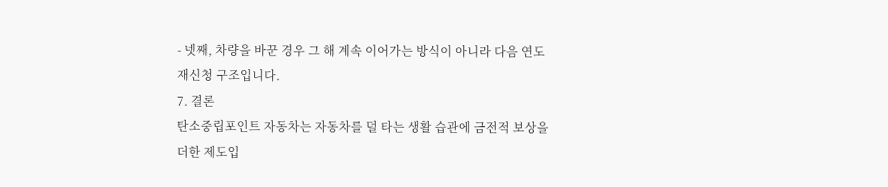- 넷째, 차량을 바꾼 경우 그 해 계속 이어가는 방식이 아니라 다음 연도 재신청 구조입니다.
7. 결론
탄소중립포인트 자동차는 자동차를 덜 타는 생활 습관에 금전적 보상을 더한 제도입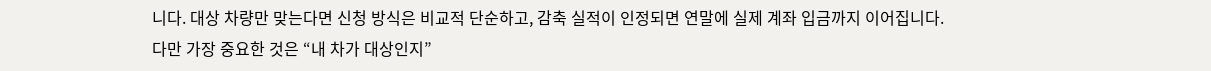니다. 대상 차량만 맞는다면 신청 방식은 비교적 단순하고, 감축 실적이 인정되면 연말에 실제 계좌 입금까지 이어집니다.
다만 가장 중요한 것은 “내 차가 대상인지”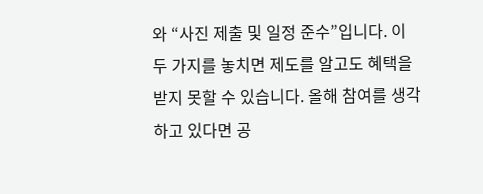와 “사진 제출 및 일정 준수”입니다. 이 두 가지를 놓치면 제도를 알고도 혜택을 받지 못할 수 있습니다. 올해 참여를 생각하고 있다면 공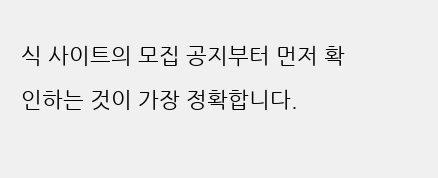식 사이트의 모집 공지부터 먼저 확인하는 것이 가장 정확합니다.